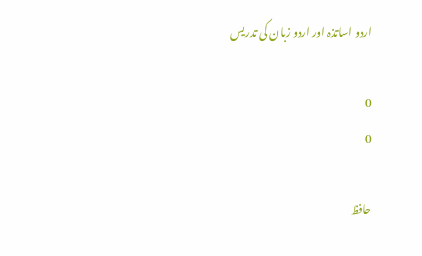اردو اساتذہ اور اردو زبان کی تدریس

0
0

حافظ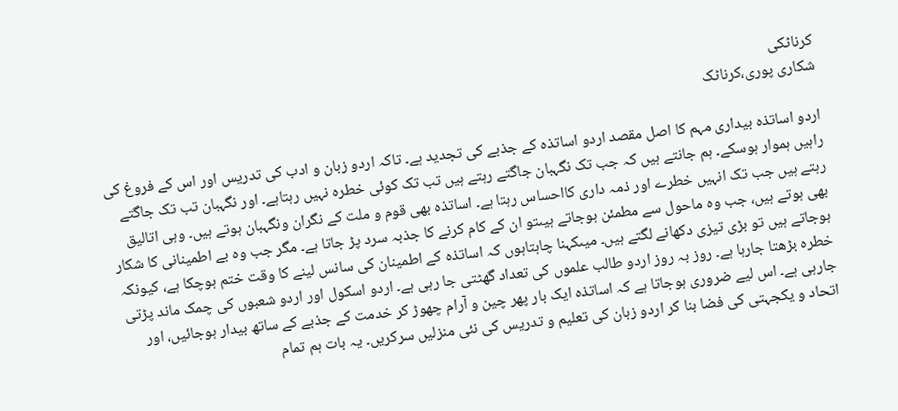کرناٹکی
شکاری پوری،کرناٹک

اردو اساتذہ بیداری مہم کا اصل مقصد اردو اساتذہ کے جذبے کی تجدید ہے۔ تاکہ اردو زبان و ادب کی تدریس اور اس کے فروغ کی راہیں ہموار ہوسکے۔ ہم جانتے ہیں کہ جب تک نگہبان جاگتے رہتے ہیں تب تک کوئی خطرہ نہیں رہتاہے۔ اور نگہبان تب تک جاگتے رہتے ہیں جب تک انہیں خطرے اور ذمہ داری کااحساس رہتا ہے۔ اساتذہ بھی قوم و ملت کے نگران ونگہبان ہوتے ہیں۔ وہی اتالیق بھی ہوتے ہیں، جب وہ ماحول سے مطمئن ہوجاتے ہیںتو ان کے کام کرنے کا جذبہ سرد پڑ جاتا ہے۔ مگر جب وہ بے اطمینانی کا شکار ہوجاتے ہیں تو بڑی تیزی دکھانے لگتے ہیں۔ میںکہنا چاہتاہوں کہ اساتذہ کے اطمینان کی سانس لینے کا وقت ختم ہوچکا ہے، کیونکہ خطرہ بڑھتا جارہا ہے۔ روز بہ روز اردو طالب علموں کی تعداد گھٹتی جا رہی ہے۔ اردو اسکول اور اردو شعبوں کی چمک ماند پڑتی جارہی ہے۔ اس لیے ضروری ہوجاتا ہے کہ اساتذہ ایک بار پھر چین و آرام چھوڑ کر خدمت کے جذبے کے ساتھ بیدار ہوجائیں، اور اتحاد و یکجہتی کی فضا بنا کر اردو زبان کی تعلیم و تدریس کی نئی منزلیں سرکریں۔ یہ بات ہم تمام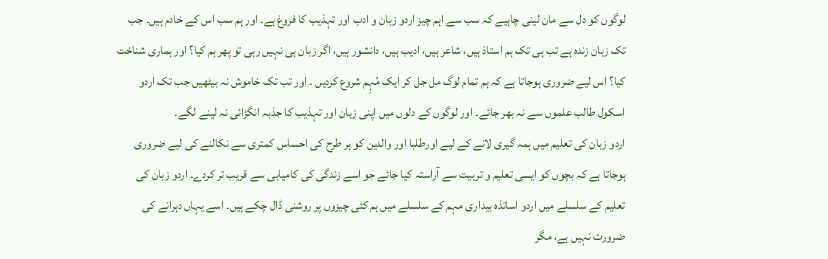لوگوں کو دل سے مان لینی چاہیے کہ سب سے اہم چیز اردو زبان و ادب اور تہذیب کا فروغ ہے۔ اور ہم سب اس کے خادم ہیں۔ جب تک زبان زندہ ہے تب ہی تک ہم استاذ ہیں، شاعر ہیں، ادیب ہیں، دانشور ہیں، اگر زبان ہی نہیں رہی تو پھر ہم کیا؟ اور ہماری شناخت کیا؟ اس لیے ضروری ہوجاتا ہے کہ ہم تمام لوگ مل جل کر ایک مُہِم شروع کردیں ۔ اور تب تک خاموش نہ بیٹھیں جب تک اردو اسکول طالب علموں سے نہ بھر جائے۔ اور لوگوں کے دلوں میں اپنی زبان اور تہذیب کا جذبہ انگڑائی نہ لینے لگے۔
اردو زبان کی تعلیم میں ہمہ گیری لانے کے لیے اورطلبا اور والدین کو ہر طرح کی احساس کمتری سے نکالنے کی لیے ضروری ہوجاتا ہے کہ بچوں کو ایسی تعلیم و تربیت سے آراستہ کیا جائے جو اسے زندگی کی کامیابی سے قریب تر کردے۔ اردو زبان کی تعلیم کے سلسلے میں اردو اساتذہ بیداری مہم کے سلسلے میں ہم کئی چیزوں پر روشنی ڈال چکے ہیں۔ اسے یہاں دہرانے کی ضرورت نہیں ہے، مگر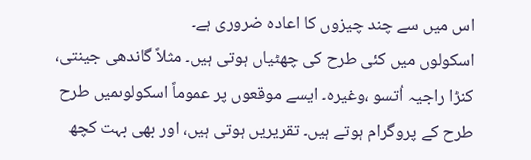اس میں سے چند چیزوں کا اعادہ ضروری ہے۔
اسکولوں میں کئی طرح کی چھٹیاں ہوتی ہیں۔ مثلاً گاندھی جینتی، کنڑا راجیہ اُتسو ،وغیرہ۔ ایسے موقعوں پر عموماً اسکولوںمیں طرح طرح کے پروگرام ہوتے ہیں۔ تقریریں ہوتی ہیں، اور بھی بہت کچھ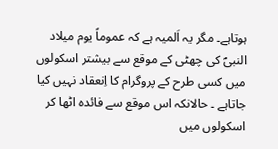ہوتاہے۔ مگر یہ اَلمیہ ہے کہ عموماً یوم میلاد النبیؐ کی چھٹی کے موقع سے بیشتر اسکولوں میں کسی طرح کے پروگرام کا اِنعقاد نہیں کیا جاتاہے ۔ حالانکہ اس موقع سے فائدہ اٹھا کر اسکولوں میں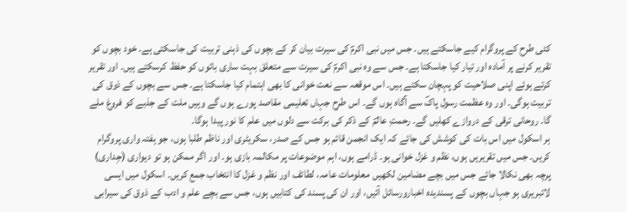کئی طرح کے پروگرام کیے جاسکتے ہیں۔ جس میں نبی اکرمؐ کی سیرت بیان کر کے بچوں کی ذہنی تربیت کی جاسکتی ہے۔ خود بچوں کو تقریر کرنے پر آمادہ اور تیار کیا جاسکتا ہے۔ جس سے وہ نبی اکرمؐ کی سیرت سے متعلق بہت ساری باتوں کو حفظ کرسکتے ہیں۔ اور تقریر کرتے ہوئے اپنی صلاحیت کو پہچان سکتے ہیں۔ اس موقعہ سے نعت خوانی کا بھی اہتمام کیا جاسکتا ہے۔ جس سے بچوں کے ذوق کی تربیت ہوگی۔ اور وہ عظمت رسول پاکؐ سے آگاہ ہوں گے۔ اس طرح جہاں تعلیمی مقاصد پورے ہوں گے وہیں ملت کے جذبے کو فروغ ملے گا۔ روحانی ترقی کے دروازے کھلیں گے۔ رحمتِ عالمؐ کے ذکر کی برکت سے دلوں میں علم کا نور پیدا ہوگا۔
ہر اسکول میں اس بات کی کوشش کی جائے کہ ایک انجمن قائم ہو جس کے صدر، سکریٹری اور ناظم طلبا ہوں، جو ہفتہ واری پروگرام کریں۔ جس میں تقریریں ہوں، نظم و غزل خوانی ہو۔ ڈرامے ہوں، اہم موضوعات پر مکالمہ بازی ہو۔ اور اگر ممکن ہو تو دیواری (جِداری) پرچہ بھی نکالا جائے جس میں بچے مضامین لکھیں معلومات عامہ، لطائف اور نظم و غزل کا انتخاب جمع کریں۔ اسکول میں ایسی لائبریری ہو جہاں بچوں کے پسندیدہ اخبارورسائل آئیں، اور ان کی پسند کی کتابیں ہوں، جس سے بچے علم و ادب کے ذوق کی سیرابی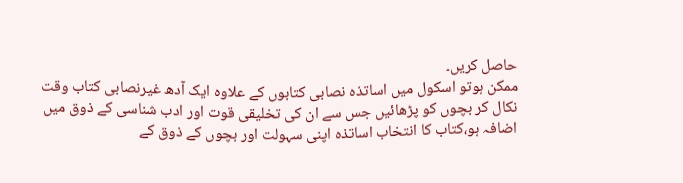حاصل کریں۔
ممکن ہوتو اسکول میں اساتذہ نصابی کتابوں کے علاوہ ایک آدھ غیرنصابی کتاب وقت نکال کر بچوں کو پڑھائیں جس سے ان کی تخلیقی قوت اور ادب شناسی کے ذوق میں اضافہ ہو،کتاب کا انتخاب اساتذہ اپنی سہولت اور بچوں کے ذوق کے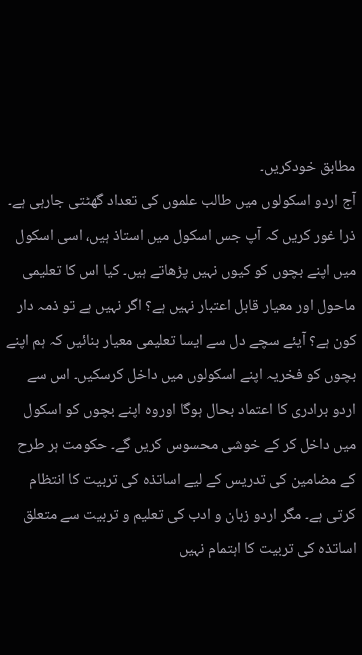مطابق خودکریں۔
آج اردو اسکولوں میں طالب علموں کی تعداد گھٹتی جارہی ہے۔ ذرا غور کریں کہ آپ جس اسکول میں استاذ ہیں، اسی اسکول میں اپنے بچوں کو کیوں نہیں پڑھاتے ہیں۔ کیا اس کا تعلیمی ماحول اور معیار قابل اعتبار نہیں ہے؟ اگر نہیں ہے تو ذمہ دار کون ہے؟ آیئے سچے دل سے ایسا تعلیمی معیار بنائیں کہ ہم اپنے بچوں کو فخریہ اپنے اسکولوں میں داخل کرسکیں۔ اس سے اردو برادری کا اعتماد بحال ہوگا اوروہ اپنے بچوں کو اسکول میں داخل کر کے خوشی محسوس کریں گے۔ حکومت ہر طرح کے مضامین کی تدریس کے لیے اساتذہ کی تربیت کا انتظام کرتی ہے۔ مگر اردو زبان و ادب کی تعلیم و تربیت سے متعلق اساتذہ کی تربیت کا اہتمام نہیں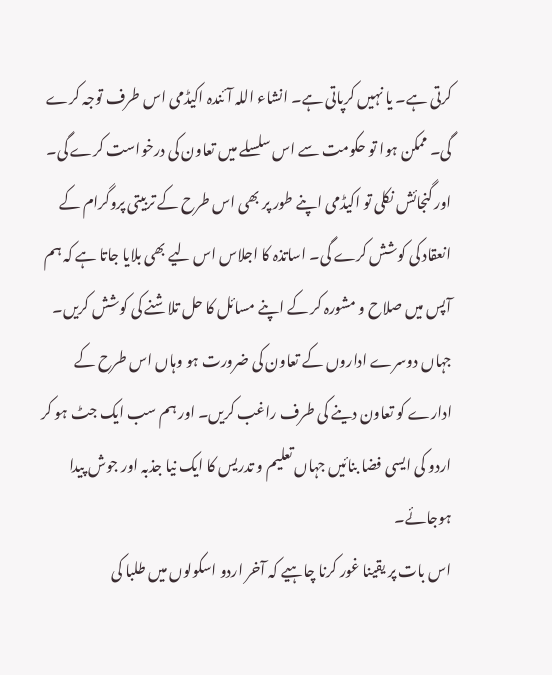کرتی ہے۔ یا نہیں کرپاتی ہے۔ انشاء اللہ آئندہ اکیڈمی اس طرف توجہ کرے گی۔ ممکن ہوا تو حکومت سے اس سلسلے میں تعاون کی درخواست کرے گی۔ اور گنجائش نکلی تو اکیڈمی اپنے طور پر بھی اس طرح کے تربیتی پروگرام کے انعقاد کی کوشش کرے گی۔ اساتذہ کا اجلاس اس لیے بھی بلایا جاتا ہے کہ ہم آپس میں صلاح و مشورہ کر کے اپنے مسائل کا حل تلاشنے کی کوشش کریں۔ جہاں دوسرے اداروں کے تعاون کی ضرورت ہو وہاں اس طرح کے ادارے کو تعاون دینے کی طرف راغب کریں۔ اور ہم سب ایک جٹ ہو کر اردو کی ایسی فضا بنائیں جہاں تعلیم و تدریس کا ایک نیا جذبہ اور جوش پیدا ہوجائے۔
اس بات پر یقینا غور کرنا چاہیے کہ آخر اردو اسکولوں میں طلبا کی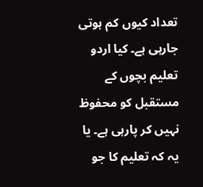تعداد کیوں کم ہوتی جارہی ہے۔ کیا اردو تعلیم بچوں کے مستقبل کو محفوظ نہیں کر پارہی ہے۔ یا یہ کہ تعلیم کا جو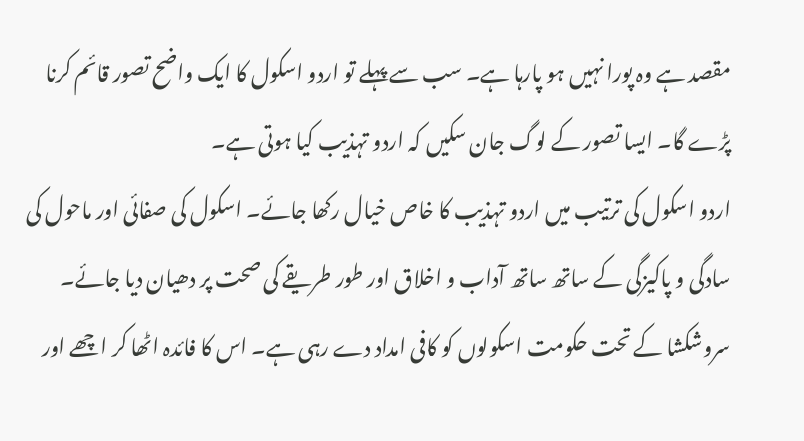مقصد ہے وہ پورا نہیں ہو پارہا ہے۔ سب سے پہلے تو اردو اسکول کا ایک واضح تصور قائم کرنا پڑے گا۔ ایسا تصور کے لوگ جان سکیں کہ اردو تہذیب کیا ہوتی ہے۔
اردو اسکول کی ترتیب میں اردو تہذیب کا خاص خیال رکھا جائے۔ اسکول کی صفائی اور ماحول کی سادگی و پاکیزگی کے ساتھ ساتھ آداب و اخلاق اور طور طریقے کی صحت پر دھیان دیا جائے۔ سروشکشا کے تحت حکومت اسکولوں کو کافی امداد دے رہی ہے۔ اس کا فائدہ اٹھا کر اچھے اور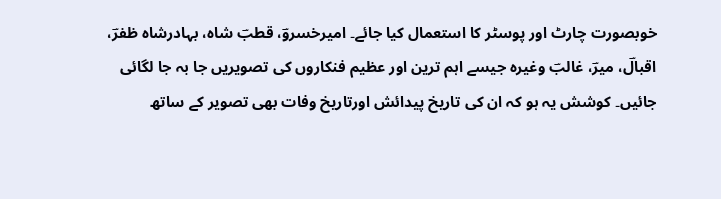خوبصورت چارٹ اور پوسٹر کا استعمال کیا جائے۔ امیرخسروؔ، قطبؔ شاہ، بہادرشاہ ظفرؔ، اقبالؔ، میرؔ، غالبؔ وغیرہ جیسے اہم ترین اور عظیم فنکاروں کی تصویریں جا بہ جا لگائی جائیں۔ کوشش یہ ہو کہ ان کی تاریخ پیدائش اورتاریخ وفات بھی تصویر کے ساتھ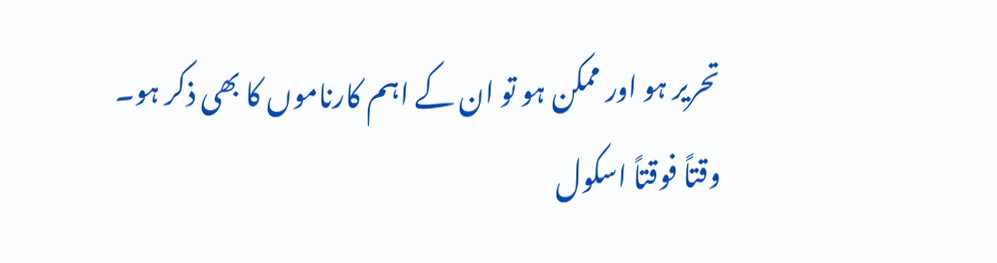تحریر ہو اور ممکن ہو تو ان کے اہم کارناموں کا بھی ذکر ہو۔
وقتاً فوقتاً اسکول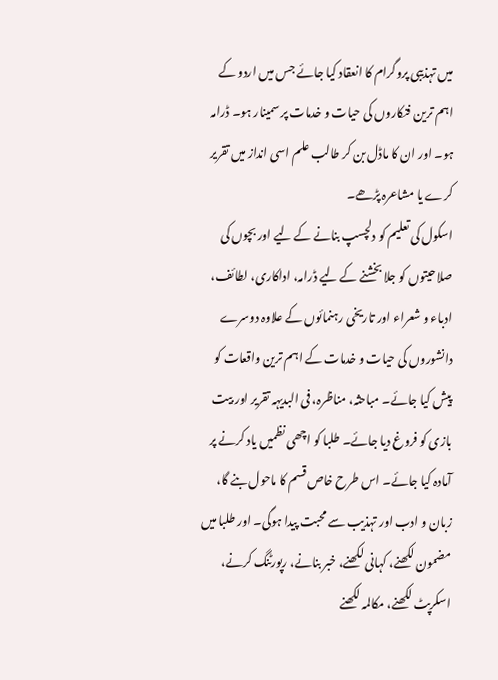میں تہذیبی پروگرام کا انعقاد کیا جائے جس میں اردو کے اہم ترین فنکاروں کی حیات و خدمات پر سمینار ہو۔ ڈرامہ ہو۔ اور ان کا ماڈل بن کر طالب علم اسی انداز میں تقریر کرے یا مشاعرہ پڑھے۔
اسکول کی تعلیم کو دلچسپ بنانے کے لیے اور بچوں کی صلاحیتوں کو جلا بخشنے کے لیے ڈرامہ، اداکاری، لطائف، ادباء و شعراء اور تاریخی رہنمائوں کے علاوہ دوسرے دانشوروں کی حیات و خدمات کے اہم ترین واقعات کو پیش کیا جائے۔ مباحثہ، مناظرہ، فی البدیہہ تقریر اور بیت بازی کو فروغ دیا جائے۔ طلبا کو اچھی نظمیں یاد کرنے پر آمادہ کیا جائے۔ اس طرح خاص قسم کا ماحول بنے گا، زبان و ادب اور تہذیب سے محبت پیدا ہوگی۔ اور طلبا میں مضمون لکھنے، کہانی لکھنے، خبر بنانے، رپورٹنگ کرنے، اسکرپٹ لکھنے، مکالمہ لکھنے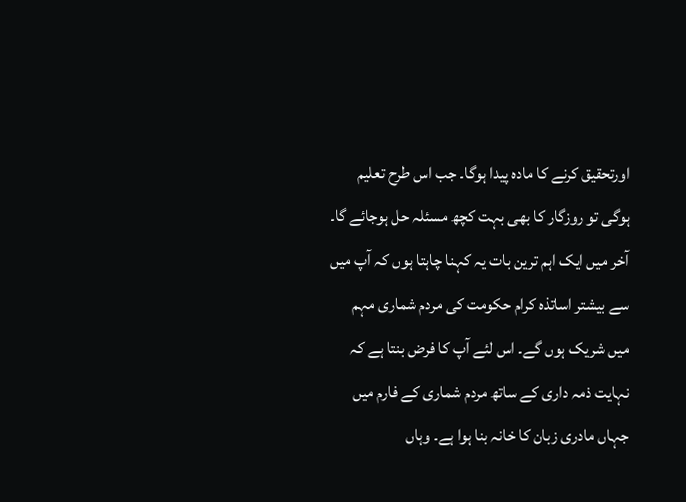اورتحقیق کرنے کا مادہ پیدا ہوگا۔ جب اس طرح تعلیم ہوگی تو روزگار کا بھی بہت کچھ مسئلہ حل ہوجائے گا۔
آخر میں ایک اہم ترین بات یہ کہنا چاہتا ہوں کہ آپ میں سے بیشتر اساتذہ کرام حکومت کی مردم شماری مہم میں شریک ہوں گے۔ اس لئے آپ کا فرض بنتا ہے کہ نہایت ذمہ داری کے ساتھ مردم شماری کے فارم میں جہاں مادری زبان کا خانہ بنا ہوا ہے۔ وہاں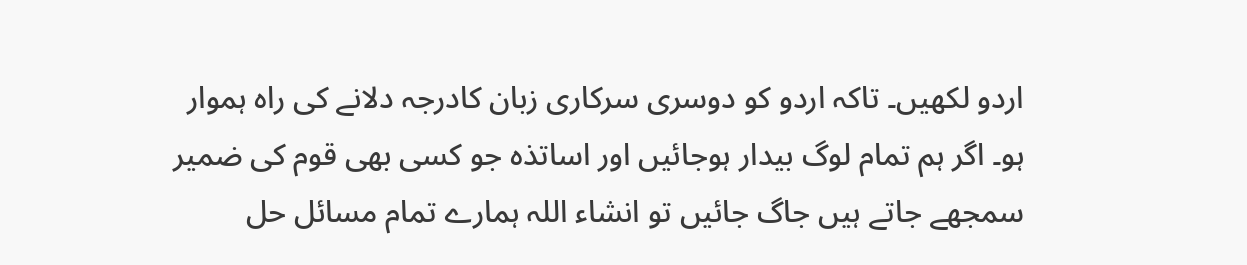اردو لکھیں۔ تاکہ اردو کو دوسری سرکاری زبان کادرجہ دلانے کی راہ ہموار ہو۔ اگر ہم تمام لوگ بیدار ہوجائیں اور اساتذہ جو کسی بھی قوم کی ضمیر سمجھے جاتے ہیں جاگ جائیں تو انشاء اللہ ہمارے تمام مسائل حل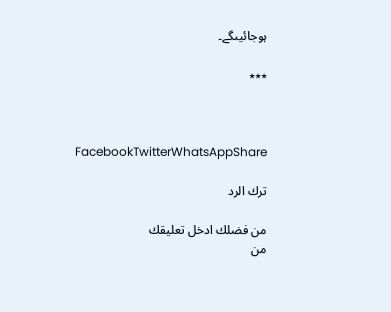ہوجائیںگے۔

٭٭٭



FacebookTwitterWhatsAppShare

ترك الرد

من فضلك ادخل تعليقك
من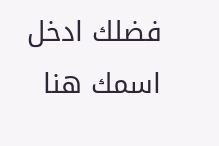فضلك ادخل اسمك هنا